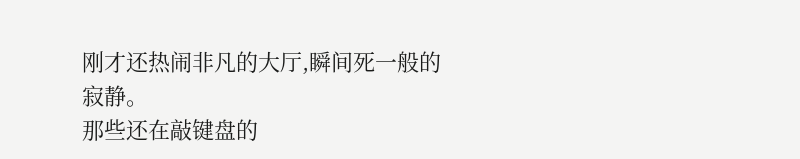刚才还热闹非凡的大厅,瞬间死一般的寂静。
那些还在敲键盘的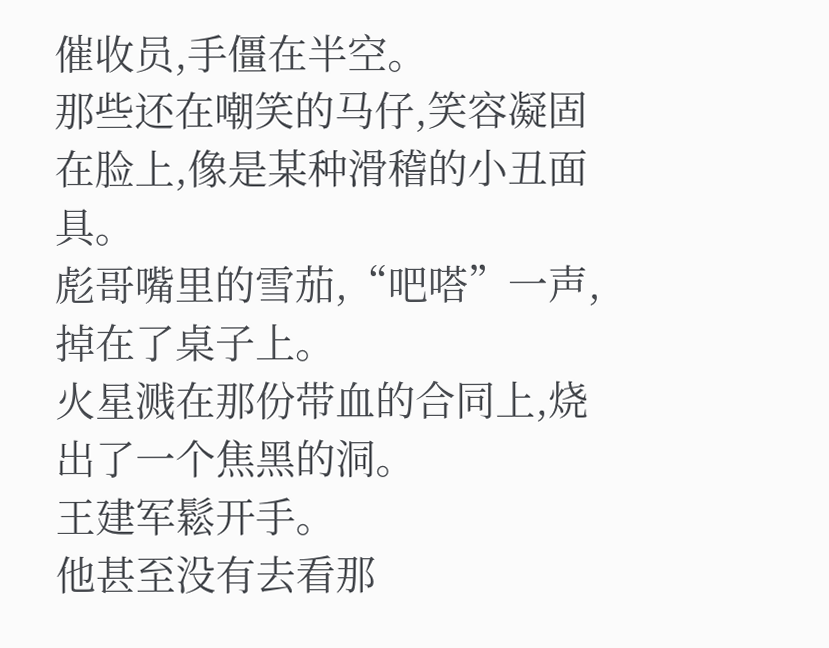催收员,手僵在半空。
那些还在嘲笑的马仔,笑容凝固在脸上,像是某种滑稽的小丑面具。
彪哥嘴里的雪茄,“吧嗒”一声,掉在了桌子上。
火星溅在那份带血的合同上,烧出了一个焦黑的洞。
王建军鬆开手。
他甚至没有去看那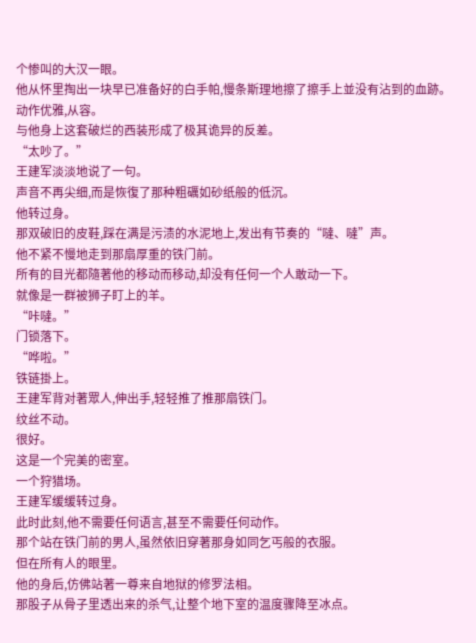个惨叫的大汉一眼。
他从怀里掏出一块早已准备好的白手帕,慢条斯理地擦了擦手上並没有沾到的血跡。
动作优雅,从容。
与他身上这套破烂的西装形成了极其诡异的反差。
“太吵了。”
王建军淡淡地说了一句。
声音不再尖细,而是恢復了那种粗礪如砂纸般的低沉。
他转过身。
那双破旧的皮鞋,踩在满是污渍的水泥地上,发出有节奏的“噠、噠”声。
他不紧不慢地走到那扇厚重的铁门前。
所有的目光都隨著他的移动而移动,却没有任何一个人敢动一下。
就像是一群被狮子盯上的羊。
“咔噠。”
门锁落下。
“哗啦。”
铁链掛上。
王建军背对著眾人,伸出手,轻轻推了推那扇铁门。
纹丝不动。
很好。
这是一个完美的密室。
一个狩猎场。
王建军缓缓转过身。
此时此刻,他不需要任何语言,甚至不需要任何动作。
那个站在铁门前的男人,虽然依旧穿著那身如同乞丐般的衣服。
但在所有人的眼里。
他的身后,仿佛站著一尊来自地狱的修罗法相。
那股子从骨子里透出来的杀气,让整个地下室的温度骤降至冰点。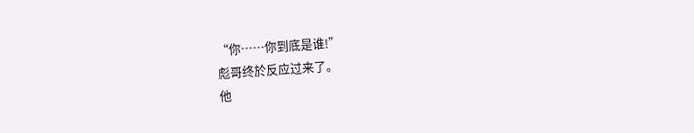“你……你到底是谁!”
彪哥终於反应过来了。
他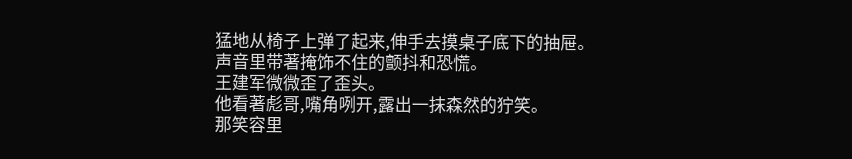猛地从椅子上弹了起来,伸手去摸桌子底下的抽屉。
声音里带著掩饰不住的颤抖和恐慌。
王建军微微歪了歪头。
他看著彪哥,嘴角咧开,露出一抹森然的狞笑。
那笑容里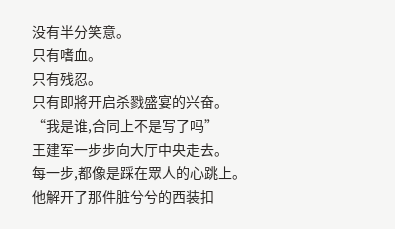没有半分笑意。
只有嗜血。
只有残忍。
只有即將开启杀戮盛宴的兴奋。
“我是谁,合同上不是写了吗”
王建军一步步向大厅中央走去。
每一步,都像是踩在眾人的心跳上。
他解开了那件脏兮兮的西装扣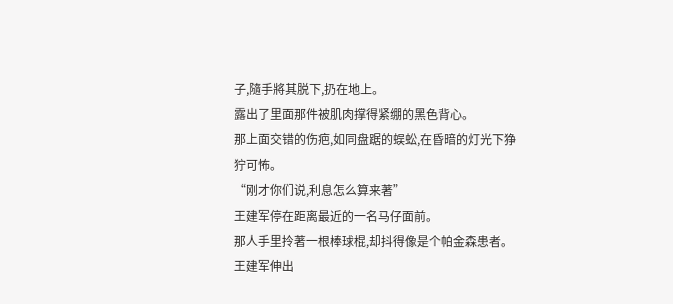子,隨手將其脱下,扔在地上。
露出了里面那件被肌肉撑得紧绷的黑色背心。
那上面交错的伤疤,如同盘踞的蜈蚣,在昏暗的灯光下狰狞可怖。
“刚才你们说,利息怎么算来著”
王建军停在距离最近的一名马仔面前。
那人手里拎著一根棒球棍,却抖得像是个帕金森患者。
王建军伸出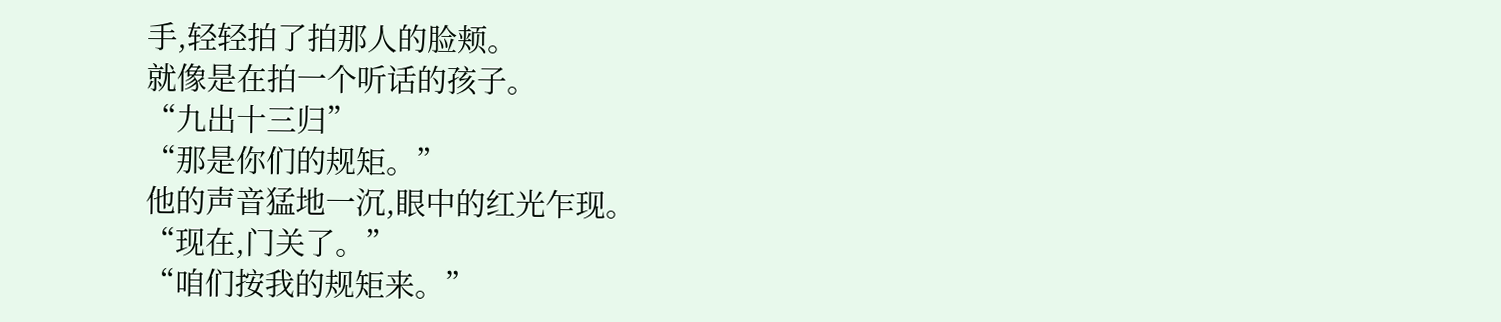手,轻轻拍了拍那人的脸颊。
就像是在拍一个听话的孩子。
“九出十三归”
“那是你们的规矩。”
他的声音猛地一沉,眼中的红光乍现。
“现在,门关了。”
“咱们按我的规矩来。”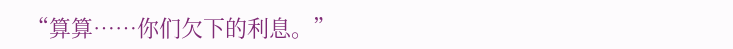“算算……你们欠下的利息。”